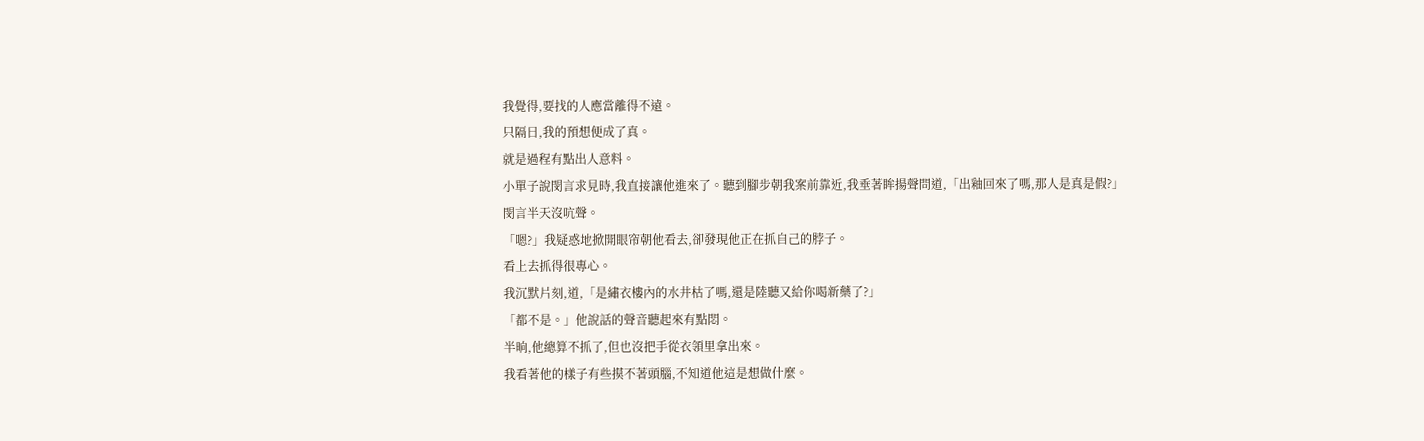我覺得,要找的人應當離得不遠。
只隔日,我的預想便成了真。
就是過程有點出人意料。
小單子說閔言求見時,我直接讓他進來了。聽到腳步朝我案前靠近,我垂著眸揚聲問道,「出釉回來了嗎,那人是真是假?」
閔言半天沒吭聲。
「嗯?」我疑惑地掀開眼帘朝他看去,卻發現他正在抓自己的脖子。
看上去抓得很專心。
我沉默片刻,道,「是繡衣樓內的水井枯了嗎,還是陸聽又給你喝新藥了?」
「都不是。」他說話的聲音聽起來有點悶。
半晌,他總算不抓了,但也沒把手從衣領里拿出來。
我看著他的樣子有些摸不著頭腦,不知道他這是想做什麼。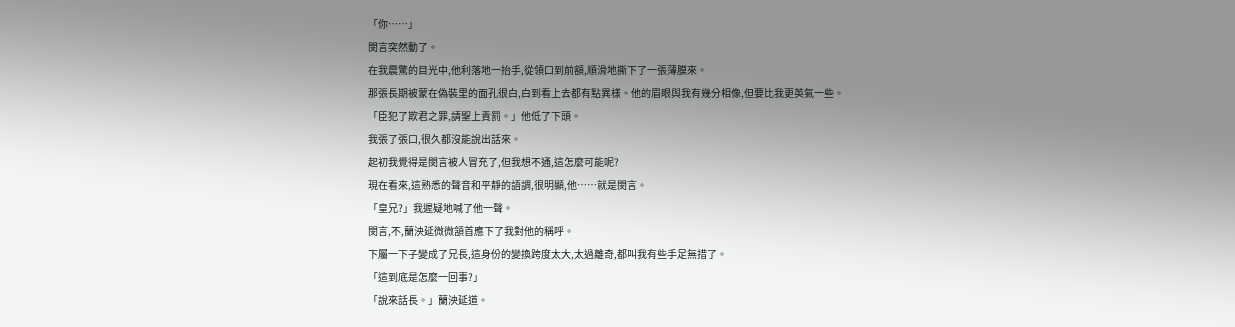「你……」
閔言突然動了。
在我震驚的目光中,他利落地一抬手,從領口到前額,順滑地撕下了一張薄膜來。
那張長期被蒙在偽裝里的面孔很白,白到看上去都有點異樣。他的眉眼與我有幾分相像,但要比我更英氣一些。
「臣犯了欺君之罪,請聖上責罰。」他低了下頭。
我張了張口,很久都沒能說出話來。
起初我覺得是閔言被人冒充了,但我想不通,這怎麼可能呢?
現在看來,這熟悉的聲音和平靜的語調,很明顯,他……就是閔言。
「皇兄?」我遲疑地喊了他一聲。
閔言,不,蘭泱延微微頷首應下了我對他的稱呼。
下屬一下子變成了兄長,這身份的變換跨度太大,太過離奇,都叫我有些手足無措了。
「這到底是怎麼一回事?」
「說來話長。」蘭泱延道。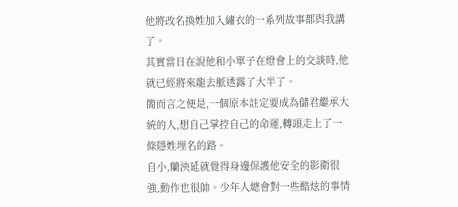他將改名換姓加入繡衣的一系列故事都與我講了。
其實當日在說他和小單子在燈會上的交談時,他就已經將來龍去脈透露了大半了。
簡而言之便是,一個原本註定要成為儲君繼承大統的人,想自己掌控自己的命運,轉頭走上了一條隱姓埋名的路。
自小,蘭泱延就覺得身邊保護他安全的影衛很強,動作也很帥。少年人總會對一些酷炫的事情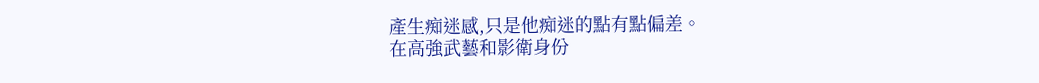產生痴迷感,只是他痴迷的點有點偏差。
在高強武藝和影衛身份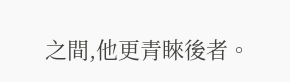之間,他更青睞後者。